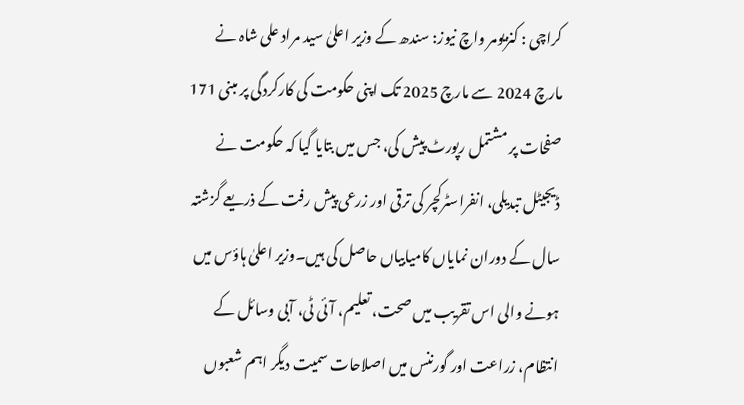کراچی : کنزیومر واچ نیوز: سندھ کے وزیر اعلیٰ سید مراد علی شاہ نے مارچ 2024 سے مارچ 2025 تک اپنی حکومت کی کارکردگی پر مبنی 171 صفحات پر مشتمل رپورٹ پیش کی، جس میں بتایا گیا کہ حکومت نے ڈیجیٹل تبدیلی، انفراسٹرکچر کی ترقی اور زرعی پیش رفت کے ذریعے گزشتہ سال کے دوران نمایاں کامیابیاں حاصل کی ہیں۔وزیر اعلیٰ ہاؤس میں ہونے والی اس تقریب میں صحت، تعلیم، آئی ٹی، آبی وسائل کے انتظام، زراعت اور گورننس میں اصلاحات سمیت دیگر اہم شعبوں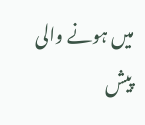میں ہونے والی پیش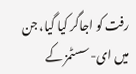رفت کو اجاگر کیا گیا، جن میں ای-سسٹمز کے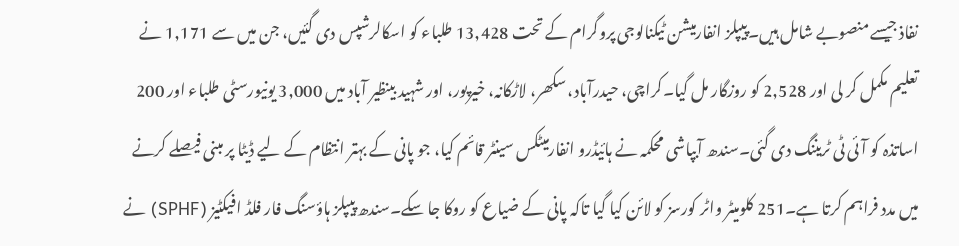نفاذ جیسے منصوبے شامل ہیں۔پیپلز انفارمیشن ٹیکنالوجی پروگرام کے تحت 13,428 طلباء کو اسکالرشپس دی گئیں، جن میں سے 1,171 نے تعلیم مکمل کر لی اور 2,528 کو روزگار مل گیا۔کراچی، حیدرآباد، سکھر، لاڑکانہ، خیرپور، اور شہید بینظیر آباد میں 3,000 یونیورسٹی طلباء اور 200 اساتذہ کو آئی ٹی ٹریننگ دی گئی۔سندھ آبپاشی محکمہ نے ہائیڈرو انفارمیٹکس سینٹر قائم کیا، جو پانی کے بہتر انتظام کے لیے ڈیٹا پر مبنی فیصلے کرنے میں مدد فراہم کرتا ہے۔251 کلومیٹر واٹر کورسز کو لائن کیا گیا تاکہ پانی کے ضیاع کو روکا جا سکے۔سندھ پیپلز ہاؤسنگ فار فلڈ افیکٹیز (SPHF) نے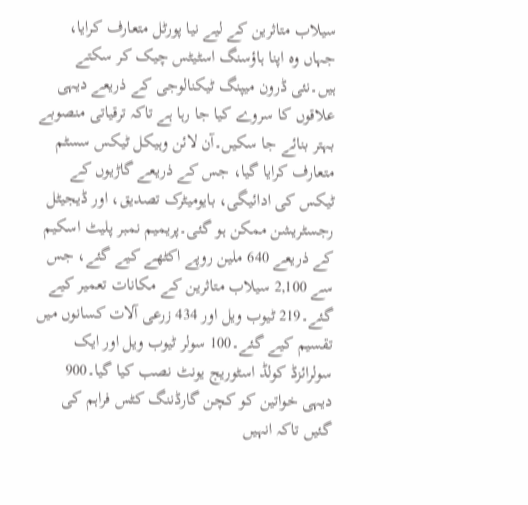سیلاب متاثرین کے لیے نیا پورٹل متعارف کرایا، جہاں وہ اپنا ہاؤسنگ اسٹیٹس چیک کر سکتے ہیں۔نئی ڈرون میپنگ ٹیکنالوجی کے ذریعے دیہی علاقوں کا سروے کیا جا رہا ہے تاکہ ترقیاتی منصوبے بہتر بنائے جا سکیں۔آن لائن وہیکل ٹیکس سسٹم متعارف کرایا گیا، جس کے ذریعے گاڑیوں کے ٹیکس کی ادائیگی، بایومیٹرک تصدیق، اور ڈیجیٹل رجسٹریشن ممکن ہو گئی۔پریمیم نمبر پلیٹ اسکیم کے ذریعے 640 ملین روپے اکٹھے کیے گئے، جس سے 2,100 سیلاب متاثرین کے مکانات تعمیر کیے گئے۔219 ٹیوب ویل اور 434 زرعی آلات کسانوں میں تقسیم کیے گئے۔100 سولر ٹیوب ویل اور ایک سولرائزڈ کولڈ اسٹوریج یونٹ نصب کیا گیا۔900 دیہی خواتین کو کچن گارڈننگ کٹس فراہم کی گئیں تاکہ انہیں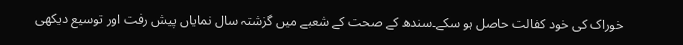خوراک کی خود کفالت حاصل ہو سکے۔سندھ کے صحت کے شعبے میں گزشتہ سال نمایاں پیش رفت اور توسیع دیکھی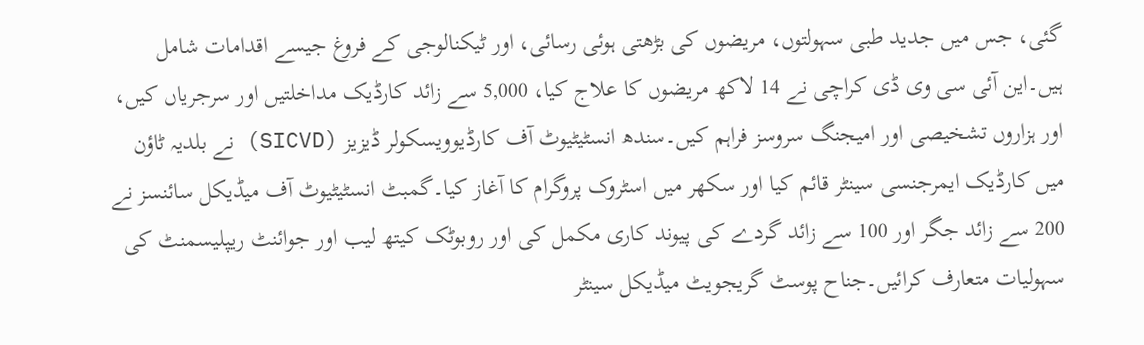گئی، جس میں جدید طبی سہولتوں، مریضوں کی بڑھتی ہوئی رسائی، اور ٹیکنالوجی کے فروغ جیسے اقدامات شامل ہیں۔این آئی سی وی ڈی کراچی نے 14 لاکھ مریضوں کا علاج کیا، 5,000 سے زائد کارڈیک مداخلتیں اور سرجریاں کیں، اور ہزاروں تشخیصی اور امیجنگ سروسز فراہم کیں۔سندھ انسٹیٹیوٹ آف کارڈیوویسکولر ڈیزیز (SICVD) نے بلدیہ ٹاؤن میں کارڈیک ایمرجنسی سینٹر قائم کیا اور سکھر میں اسٹروک پروگرام کا آغاز کیا۔گمبٹ انسٹیٹیوٹ آف میڈیکل سائنسز نے 200 سے زائد جگر اور 100 سے زائد گردے کی پیوند کاری مکمل کی اور روبوٹک کیتھ لیب اور جوائنٹ ریپلیسمنٹ کی سہولیات متعارف کرائیں۔جناح پوسٹ گریجویٹ میڈیکل سینٹر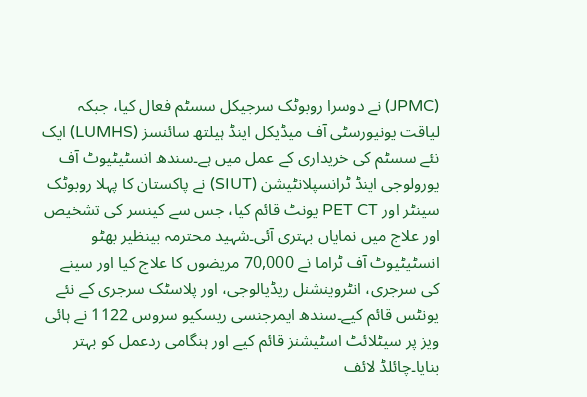(JPMC) نے دوسرا روبوٹک سرجیکل سسٹم فعال کیا، جبکہ لیاقت یونیورسٹی آف میڈیکل اینڈ ہیلتھ سائنسز (LUMHS) ایک نئے سسٹم کی خریداری کے عمل میں ہے۔سندھ انسٹیٹیوٹ آف یورولوجی اینڈ ٹرانسپلانٹیشن (SIUT) نے پاکستان کا پہلا روبوٹک سینٹر اور PET CT یونٹ قائم کیا، جس سے کینسر کی تشخیص اور علاج میں نمایاں بہتری آئی۔شہید محترمہ بینظیر بھٹو انسٹیٹیوٹ آف ٹراما نے 70,000 مریضوں کا علاج کیا اور سینے کی سرجری، انٹروینشنل ریڈیالوجی، اور پلاسٹک سرجری کے نئے یونٹس قائم کیے۔سندھ ایمرجنسی ریسکیو سروس 1122 نے ہائی ویز پر سیٹلائٹ اسٹیشنز قائم کیے اور ہنگامی ردعمل کو بہتر بنایا۔چائلڈ لائف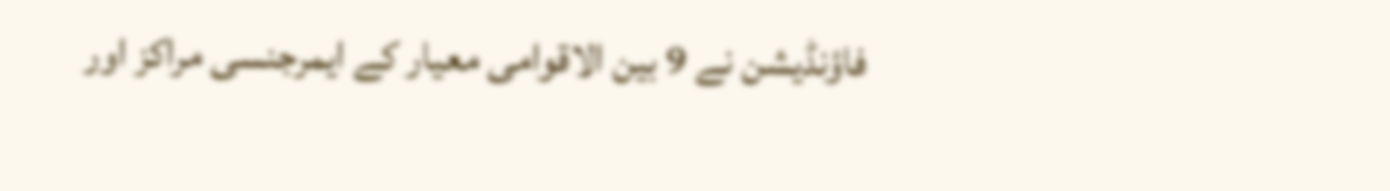فاؤنڈیشن نے 9 بین الاقوامی معیار کے ایمرجنسی مراکز اور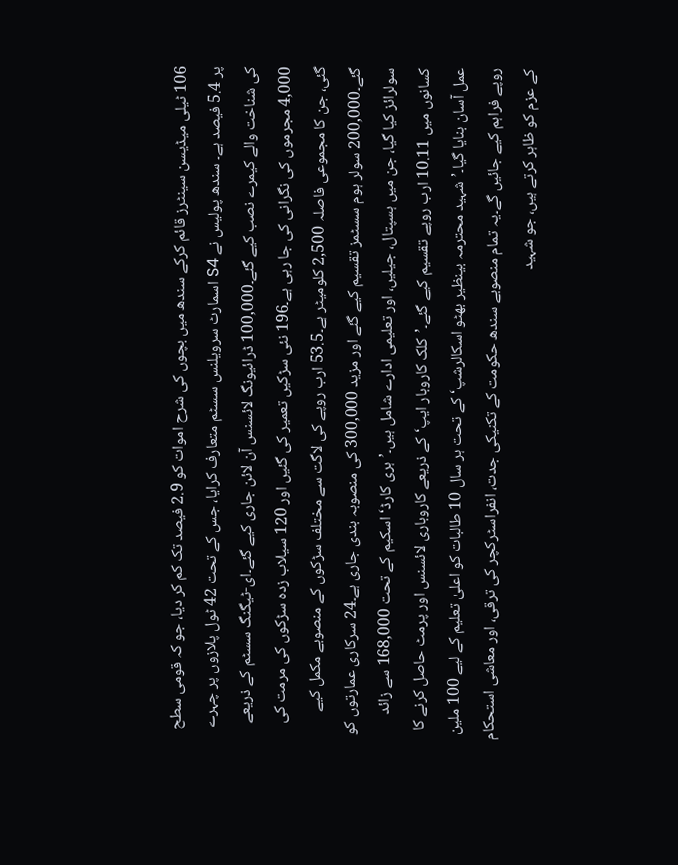106 ٹیلی میڈیسن سینٹرز قائم کرکے سندھ میں بچوں کی شرح اموات کو 2.9 فیصد تک کم کر دیا، جو کہ قومی سطح پر 5.4 فیصد ہے۔ سندھ پولیس نے S4 اسمارٹ سرویلنس سسٹم متعارف کرایا، جس کے تحت 42 ٹول پلازوں پر چہرے کی شناخت والے کیمرے نصب کیے گئے۔100,000 ڈرائیونگ لائسنس آن لائن جاری کیے گئے۔ای-ٹیگنگ سسٹم کے ذریعے 4,000 مجرموں کی نگرانی کی جا رہی ہے۔196 نئی سڑکیں تعمیر کی گئیں اور 120 سیلاب زدہ سڑکوں کی مرمت کی گئی، جن کا مجموعی فاصلہ 2,500 کلومیٹر ہے۔53.5 ارب روپے کی لاگت سے مختلف سڑکوں کے منصوبے مکمل کیے گئے۔200,000 سولر ہوم سسٹمز تقسیم کیے گئے اور مزید 300,000 کی منصوبہ بندی جاری ہے۔24 سرکاری عمارتوں کو سولرائز کیا گیا، جن میں ہسپتال، جیلیں، اور تعلیمی ادارے شامل ہیں۔’ہری کارڈ‘ اسکیم کے تحت 168,000 سے زائد کسانوں میں 10.11 ارب روپے تقسیم کیے گئے۔’کلک کاروبار ایپ‘ کے ذریعے کاروباری لائسنس اور پرمٹ حاصل کرنے کا عمل آسان بنایا گیا۔’شہید محترمہ بینظیر بھٹو اسکالرشپ‘ کے تحت ہر سال 10 طالبات کو اعلیٰ تعلیم کے لیے 100 ملین روپے فراہم کیے جائیں گے۔یہ تمام منصوبے سندھ حکومت کے تکنیکی جدت، انفراسٹرکچر کی ترقی، اور معاشی استحکام کے عزم کو ظاہر کرتے ہیں، جو شہید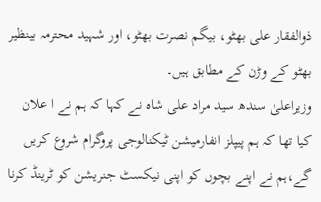ذوالفقار علی بھٹو، بیگم نصرت بھٹو، اور شہید محترمہ بینظیر بھٹو کے وڑن کے مطابق ہیں۔
وزیراعلیٰ سندھ سید مراد علی شاہ نے کہا کہ ہم نے ا علان کیا تھا کہ ہم پیپلز انفارمیشن ٹیکنالوجی پروگرام شروع کریں گے،ہم نے اپنے بچوں کو اپنی نیکسٹ جنریشن کو ٹرینڈ کرنا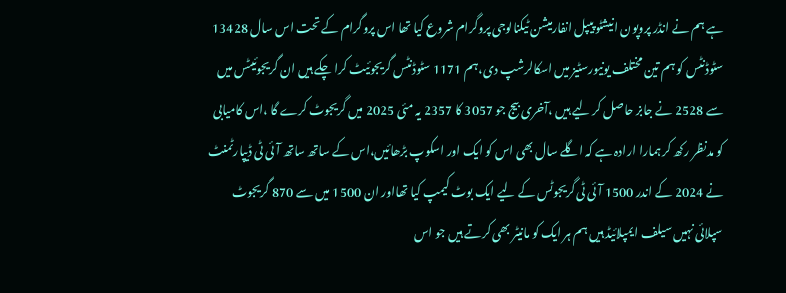ہے ہم نے انڈر پروپون انیشٹو پیپل انفارمیشن ٹیکنالوجی پروگرام شروع کیا تھا اس پروگرام کے تحت اس سال 13428 سٹوڈنٹس کو ہم تین مختلف یونیورسٹیز میں اسکالرشپ دی،ہم 1171 سٹوڈنٹس گریجوئیٹ کرا چکے ہیں ان گریجوئیٹس میں سے 2528 نے جابز حاصل کر لیے ہیں ،آخری بیج جو 3057 کا 2357 یہ مئی 2025 میں گریجوٹ کرے گا ،اس کامیابی کو مدنظر رکھ کر ہمارا ارادہ ہے کہ اگلے سال بھی اس کو ایک اور اسکوپ بڑھائیں،اس کے ساتھ ساتھ آئی ٹی ڈیپارٹمنٹ نے 2024 کے اندر 1500 آئی ٹی گریجوٹس کے لیے ایک بوٹ کیمپ کیا تھااور ان 1500 میں سے 870 گریجوٹ سپلائی نہیں سیلف ایمپلائیڈ ہیں ہم ہر ایک کو مانیٹر بھی کرتے ہیں جو اس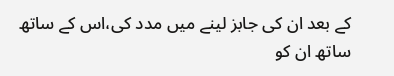کے بعد ان کی جابز لینے میں مدد کی،اس کے ساتھ ساتھ ان کو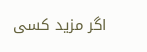اگر مزید کسی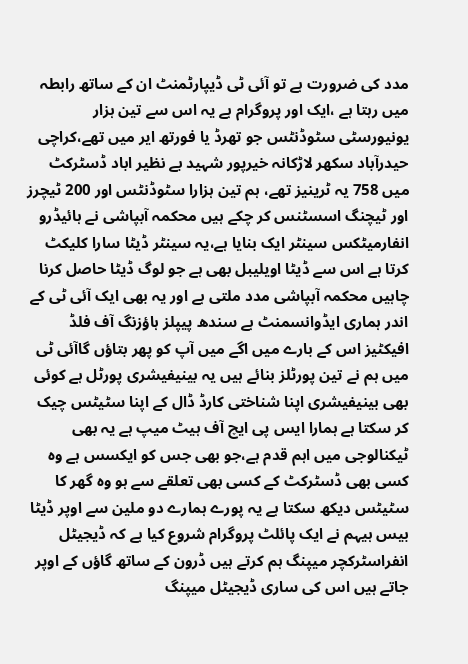مدد کی ضرورت ہے تو آئی ٹی ڈیپارٹمنٹ ان کے ساتھ رابطہ میں رہتا ہے ،ایک اور پروگرام ہے یہ اس سے تین ہزار یونیورسٹی سٹوڈنٹس جو تھرڈ یا فورتھ ایر میں تھے،کراچی حیدرآباد سکھر لاڑکانہ خیرپور شہید بے نظیر اباد ڈسٹرکٹ میں 758 یہ ٹرینیز تھے، ہم تین ہزارا سٹوڈنٹس اور 200 ٹیچرز اور ٹیچنگ اسسٹنس کر چکے ہیں محکمہ آبپاشی نے ہائیڈرو انفارمیٹکس سینٹر ایک بنایا ہے،یہ سینٹر ڈیٹا سارا کلیکٹ کرتا ہے اس سے ڈیٹا اویلیبل بھی ہے جو لوگ ڈیٹا حاصل کرنا چاہیں محکمہ آبپاشی مدد ملتی ہے اور یہ بھی ایک آئی ٹی کے اندر ہماری ایڈوانسمنٹ ہے سندھ پیپلز ہاؤزنگ آف فلڈ افیکٹیز اس کے بارے میں اگے میں آپ کو پھر بتاؤں گاآئی ٹی میں ہم نے تین پورٹلز بنائے ہیں یہ بینیفیشری پورٹل ہے کوئی بھی بینیفیشری اپنا شناختی کارڈ ڈال کے اپنا سٹیٹس چیک کر سکتا ہے ہمارا ایس پی ایچ آف ہیٹ میپ ہے یہ بھی ٹیکنالوجی میں اہم قدم ہے،جو بھی جس کو ایکسس ہے وہ کسی بھی ڈسٹرکٹ کے کسی بھی تعلقے سے ہو وہ گھر کا سٹیٹس دیکھ سکتا ہے یہ پورے ہمارے دو ملین سے اوپر ڈیٹا بیس ہیہم نے ایک پائلٹ پروگرام شروع کیا ہے کہ ڈیجیٹل انفراسٹرکچر میپنگ ہم کرتے ہیں ڈرون کے ساتھ گاؤں کے اوپر جاتے ہیں اس کی ساری ڈیجیٹل میپنگ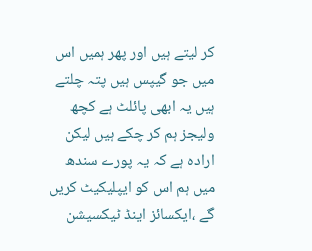کر لیتے ہیں اور پھر ہمیں اس میں جو گیپس ہیں پتہ چلتے ہیں یہ ابھی پائلٹ ہے کچھ ولیجز ہم کر چکے ہیں لیکن ارادہ ہے کہ یہ پورے سندھ میں ہم اس کو ایپلیکیٹ کریں گے ،ایکسائز اینڈ ٹیکسیشن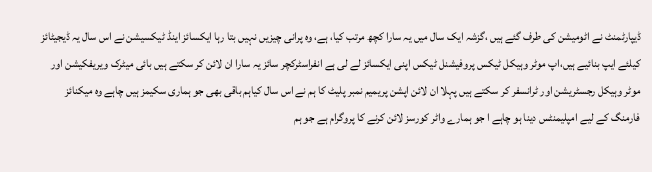ڈیپارٹمنٹ نے اٹومیشن کی طرف گئے ہیں ،گزشہ ایک سال میں یہ سارا کچھ مرتب کیا، ہے، وہ پرانی چیزیں نہیں بتا رہا ایکسائز اینڈ ٹیکسیشن نے اس سال یہ ڈیجیٹائز کیلئے ایپ بنائیے ہیں،اپ موٹر وہیکل ٹیکس پروفیشنل ٹیکس اپنی ایکسائز لے لی ہے انفراسٹرکچر سائز یہ سارا ان لائن کر سکتے ہیں بائی میٹرک ویریفکیشن اور موٹر وہیکل رجسٹریشن اور ٹرانسفر کر سکتے ہیں پہلا ان لائن اپشن پریمیم نمبر پلیٹ کا ہم نے اس سال کیاہم باقی بھی جو ہماری سکیمز ہیں چاہے وہ میکنائز فارمنگ کے لیے امپلیمنٹس دینا ہو چاہے ا جو ہمارے واٹر کورسز لائن کرنے کا پروگرام ہے جو ہم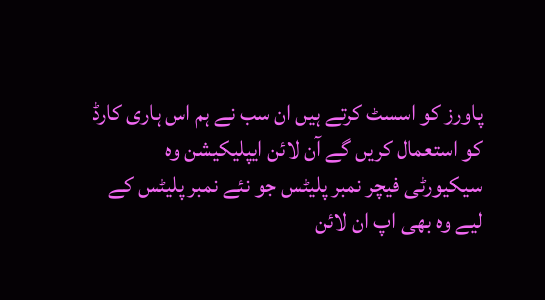پاورز کو اسسٹ کرتے ہیں ان سب نے ہم اس ہاری کارڈ کو استعمال کریں گے آن لائن ایپلیکیشن وہ سیکیورٹی فیچر نمبر پلیٹس جو نئے نمبر پلیٹس کے لیے وہ بھی اپ ان لائن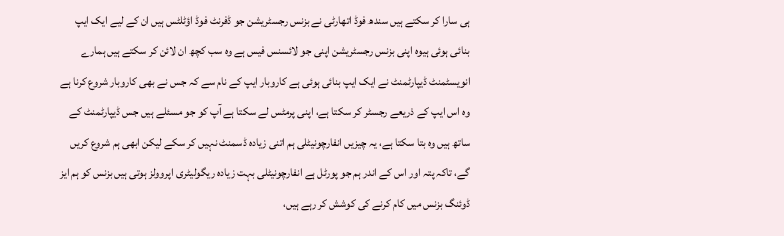ہی سارا کر سکتے ہیں سندھ فوڈ اتھارٹی نے بزنس رجسٹریشن جو ڈفرنٹ فوڈ اؤٹلٹس ہیں ان کے لیے ایک ایپ بنائی ہوئی ہیوہ اپنی بزنس رجسٹریشن اپنی جو لائسنس فیس ہے وہ سب کچھ ان لائن کر سکتے ہیں ہمارے انویسٹمنٹ ڈیپارٹمنٹ نے ایک ایپ بنائی ہوئی ہے کاروبار ایپ کے نام سے کہ جس نے بھی کاروبار شروع کرنا ہے وہ اس ایپ کے ذریعے رجسٹر کر سکتا ہے، اپنی پرمٹس لے سکتا ہے آپ کو جو مسئلے ہیں جس ڈیپارٹمنٹ کے ساتھ ہیں وہ بتا سکتا ہے، یہ چیزیں انفارچونیٹلی ہم اتنی زیادہ ڈسمنٹ نہیں کر سکے لیکن ابھی ہم شروع کریں گے، تاکہ پتہ اور اس کے اندر ہم جو پورٹل ہے انفارچونیٹلی بہت زیادہ ریگولیٹری اپروولز ہوتی ہیں بزنس کو ہم ایز ڈوئنگ بزنس میں کام کرنے کی کوشش کر رہے ہیں،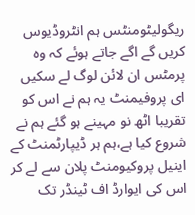ریگولیٹومنٹس ہم انٹروڈیوس کریں گے اگے جاتے ہوئے کہ وہ پرمٹس ان لائن لوگ لے سکیں ای پروفیمنٹ یہ ہم نے اس کو تقریبا اٹھ نو مہینے ہو گئے ہم نے شروع کیا ہے،ہم ہر ڈیپارٹمنٹ کے اینیل پروکیومنٹ پلان سے لے کر اس کی ایوارڈ اف ٹینڈر تک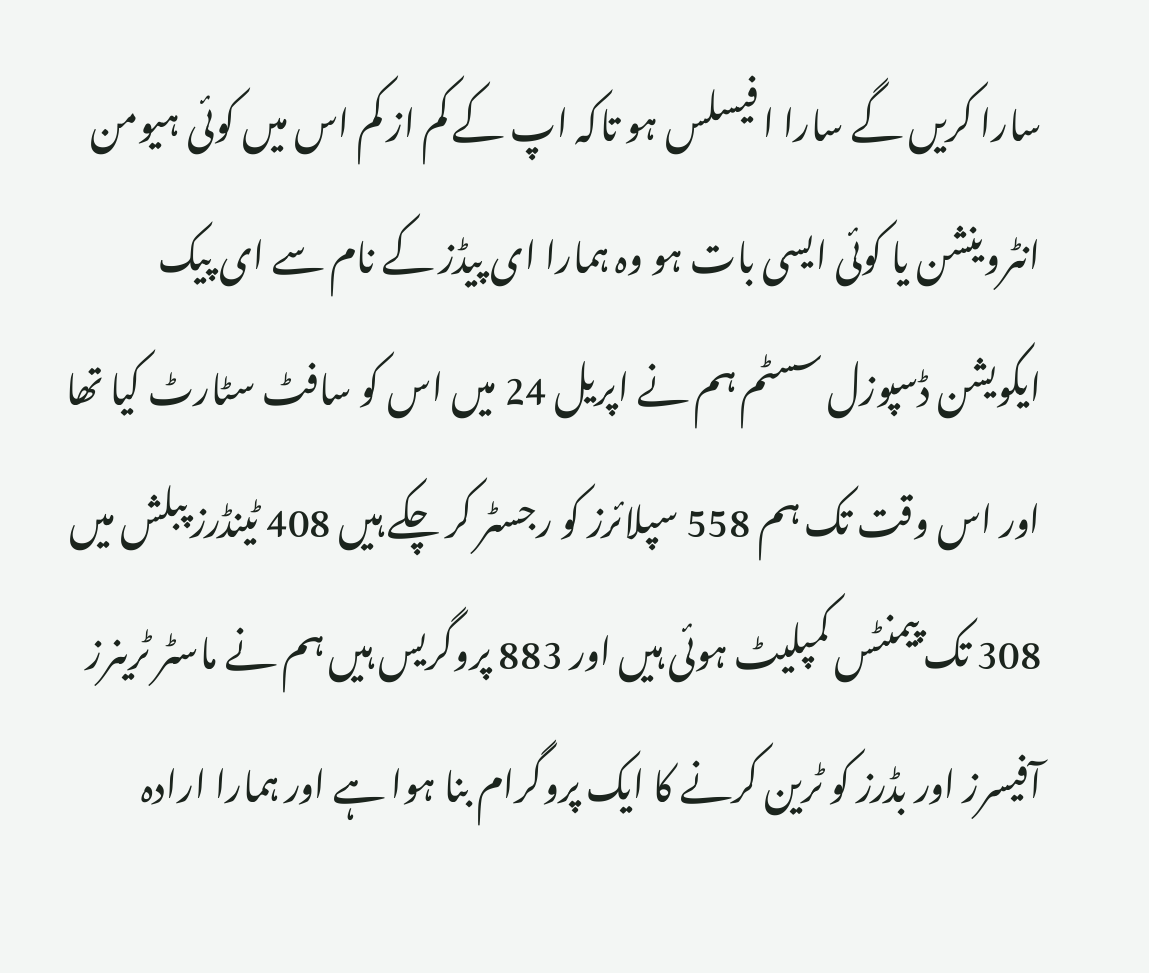سارا کریں گے سارا ا فیسلس ہو تاکہ اپ کے کم از کم اس میں کوئی ہیومن انٹروینشن یا کوئی ایسی بات ہو وہ ہمارا ای پیڈز کے نام سے ای پیک ایکویشن ڈسپوزل سسٹم ہم نے اپریل 24 میں اس کو سافٹ سٹارٹ کیا تھا اور اس وقت تک ہم 558 سپلائرز کو رجسٹر کر چکے ہیں 408 ٹینڈرز پبلش میں 308 تک پیمنٹس کمپلیٹ ہوئی ہیں اور 883 پروگریس ہیں ہم نے ماسٹر ٹرینرز آفیسرز اور بڈرز کو ٹرین کرنے کا ایک پروگرام بنا ہوا ہے اور ہمارا ارادہ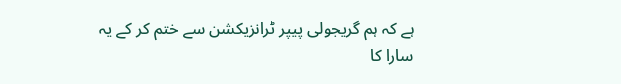ہے کہ ہم گریجولی پیپر ٹرانزیکشن سے ختم کر کے یہ سارا کا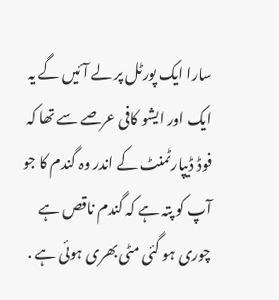سارا ایک پورٹل پر لے آئیں گے یہ ایک اور ایشو کافی عرصے سے تھا کہ فوڈ ڈیپارٹمنٹ کے اندر وہ گندم کا جو آپ کو پتہ ہے کہ گندم ناقص ہے چوری ہو گئی مٹی بھری ہوئی ہے .